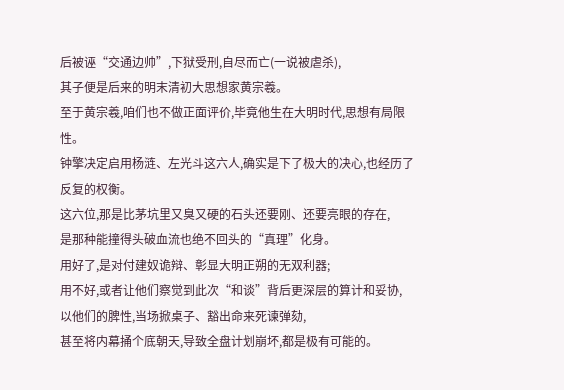后被诬“交通边帅”,下狱受刑,自尽而亡(一说被虐杀),
其子便是后来的明末清初大思想家黄宗羲。
至于黄宗羲,咱们也不做正面评价,毕竟他生在大明时代,思想有局限性。
钟擎决定启用杨涟、左光斗这六人,确实是下了极大的决心,也经历了反复的权衡。
这六位,那是比茅坑里又臭又硬的石头还要刚、还要亮眼的存在,
是那种能撞得头破血流也绝不回头的“真理”化身。
用好了,是对付建奴诡辩、彰显大明正朔的无双利器;
用不好,或者让他们察觉到此次“和谈”背后更深层的算计和妥协,
以他们的脾性,当场掀桌子、豁出命来死谏弹劾,
甚至将内幕捅个底朝天,导致全盘计划崩坏,都是极有可能的。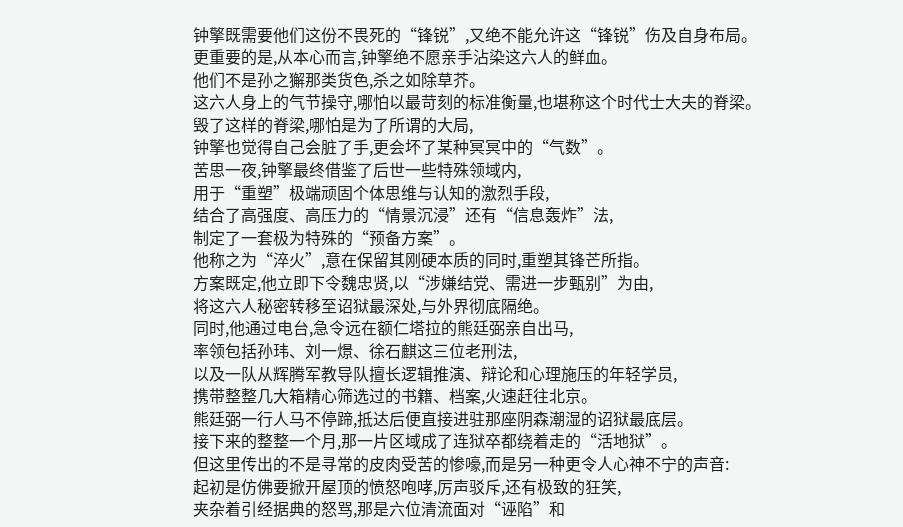钟擎既需要他们这份不畏死的“锋锐”,又绝不能允许这“锋锐”伤及自身布局。
更重要的是,从本心而言,钟擎绝不愿亲手沾染这六人的鲜血。
他们不是孙之獬那类货色,杀之如除草芥。
这六人身上的气节操守,哪怕以最苛刻的标准衡量,也堪称这个时代士大夫的脊梁。
毁了这样的脊梁,哪怕是为了所谓的大局,
钟擎也觉得自己会脏了手,更会坏了某种冥冥中的“气数”。
苦思一夜,钟擎最终借鉴了后世一些特殊领域内,
用于“重塑”极端顽固个体思维与认知的激烈手段,
结合了高强度、高压力的“情景沉浸”还有“信息轰炸”法,
制定了一套极为特殊的“预备方案”。
他称之为“淬火”,意在保留其刚硬本质的同时,重塑其锋芒所指。
方案既定,他立即下令魏忠贤,以“涉嫌结党、需进一步甄别”为由,
将这六人秘密转移至诏狱最深处,与外界彻底隔绝。
同时,他通过电台,急令远在额仁塔拉的熊廷弼亲自出马,
率领包括孙玮、刘一燝、徐石麒这三位老刑法,
以及一队从辉腾军教导队擅长逻辑推演、辩论和心理施压的年轻学员,
携带整整几大箱精心筛选过的书籍、档案,火速赶往北京。
熊廷弼一行人马不停蹄,抵达后便直接进驻那座阴森潮湿的诏狱最底层。
接下来的整整一个月,那一片区域成了连狱卒都绕着走的“活地狱”。
但这里传出的不是寻常的皮肉受苦的惨嚎,而是另一种更令人心神不宁的声音:
起初是仿佛要掀开屋顶的愤怒咆哮,厉声驳斥,还有极致的狂笑,
夹杂着引经据典的怒骂,那是六位清流面对“诬陷”和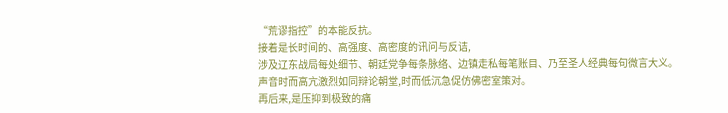“荒谬指控”的本能反抗。
接着是长时间的、高强度、高密度的讯问与反诘,
涉及辽东战局每处细节、朝廷党争每条脉络、边镇走私每笔账目、乃至圣人经典每句微言大义。
声音时而高亢激烈如同辩论朝堂,时而低沉急促仿佛密室策对。
再后来,是压抑到极致的痛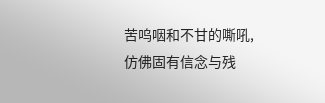苦呜咽和不甘的嘶吼,
仿佛固有信念与残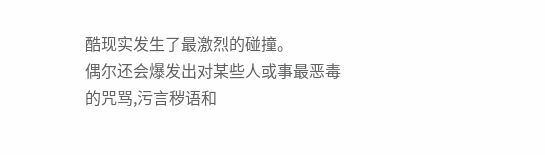酷现实发生了最激烈的碰撞。
偶尔还会爆发出对某些人或事最恶毒的咒骂,污言秽语和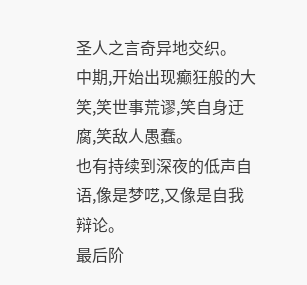圣人之言奇异地交织。
中期,开始出现癫狂般的大笑,笑世事荒谬,笑自身迂腐,笑敌人愚蠢。
也有持续到深夜的低声自语,像是梦呓,又像是自我辩论。
最后阶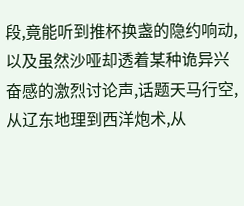段,竟能听到推杯换盏的隐约响动,
以及虽然沙哑却透着某种诡异兴奋感的激烈讨论声,话题天马行空,
从辽东地理到西洋炮术,从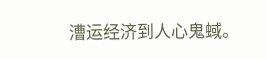漕运经济到人心鬼蜮。